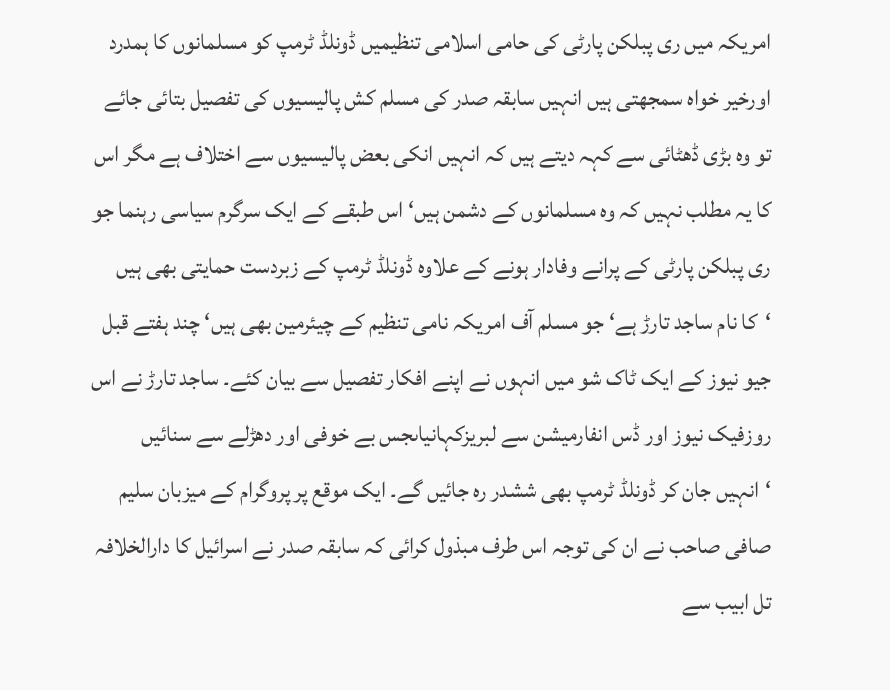امریکہ میں ری پبلکن پارٹی کی حامی اسلامی تنظیمیں ڈونلڈ ٹرمپ کو مسلمانوں کا ہمدرد اورخیر خواہ سمجھتی ہیں انہیں سابقہ صدر کی مسلم کش پالیسیوں کی تفصیل بتائی جائے تو وہ بڑی ڈھٹائی سے کہہ دیتے ہیں کہ انہیں انکی بعض پالیسیوں سے اختلاف ہے مگر اس کا یہ مطلب نہیں کہ وہ مسلمانوں کے دشمن ہیں‘ اس طبقے کے ایک سرگرم سیاسی رہنما جو ری پبلکن پارٹی کے پرانے وفادار ہونے کے علاوہ ڈونلڈ ٹرمپ کے زبردست حمایتی بھی ہیں ‘کا نام ساجد تارڑ ہے‘ جو مسلم آف امریکہ نامی تنظیم کے چیئرمین بھی ہیں‘ چند ہفتے قبل جیو نیوز کے ایک ٹاک شو میں انہوں نے اپنے افکار تفصیل سے بیان کئے۔ ساجد تارڑ نے اس روزفیک نیوز اور ڈس انفارمیشن سے لبریزکہانیاںجس بے خوفی اور دھڑلے سے سنائیں ‘انہیں جان کر ڈونلڈ ٹرمپ بھی ششدر رہ جائیں گے۔ ایک موقع پر پروگرام کے میزبان سلیم صافی صاحب نے ان کی توجہ اس طرف مبذول کرائی کہ سابقہ صدر نے اسرائیل کا دارالخلافہ تل ابیب سے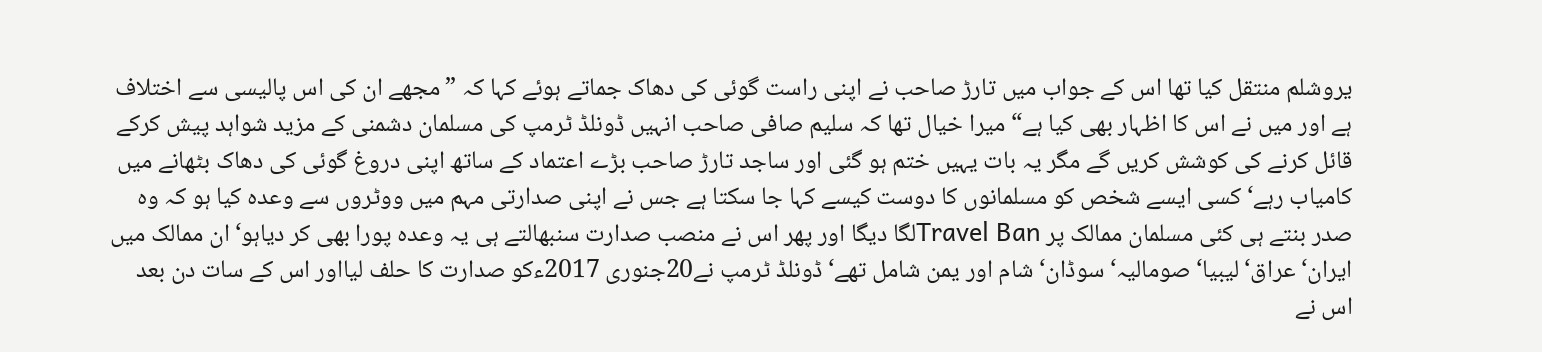یروشلم منتقل کیا تھا اس کے جواب میں تارڑ صاحب نے اپنی راست گوئی کی دھاک جماتے ہوئے کہا کہ ” مجھے ان کی اس پالیسی سے اختلاف ہے اور میں نے اس کا اظہار بھی کیا ہے“ میرا خیال تھا کہ سلیم صافی صاحب انہیں ڈونلڈ ٹرمپ کی مسلمان دشمنی کے مزید شواہد پیش کرکے قائل کرنے کی کوشش کریں گے مگر یہ بات یہیں ختم ہو گئی اور ساجد تارڑ صاحب بڑے اعتماد کے ساتھ اپنی دروغ گوئی کی دھاک بٹھانے میں کامیاب رہے‘کسی ایسے شخص کو مسلمانوں کا دوست کیسے کہا جا سکتا ہے جس نے اپنی صدارتی مہم میں ووٹروں سے وعدہ کیا ہو کہ وہ صدر بنتے ہی کئی مسلمان ممالک پر Travel Banلگا دیگا اور پھر اس نے منصب صدارت سنبھالتے ہی یہ وعدہ پورا بھی کر دیاہو‘ ان ممالک میں ایران‘ عراق‘ لیبیا‘ صومالیہ‘ سوڈان‘ شام اور یمن شامل تھے‘ ڈونلڈ ٹرمپ نے20جنوری 2017ءکو صدارت کا حلف لیااور اس کے سات دن بعد اس نے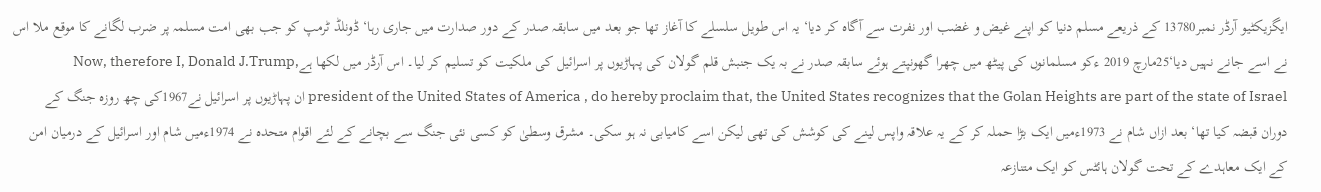ایگزیکٹیو آرڈر نمبر13780 کے ذریعے مسلم دنیا کو اپنے غیض و غضب اور نفرت سے آگاہ کر دیا‘ یہ اس طویل سلسلے کا آغاز تھا جو بعد میں سابقہ صدر کے دور صدارت میں جاری رہا‘ ڈونلڈ ٹرمپ کو جب بھی امت مسلمہ پر ضرب لگانے کا موقع ملا اس نے اسے جانے نہیں دیا‘25مارچ 2019 ءکو مسلمانوں کی پیٹھ میں چھرا گھونپتے ہوئے سابقہ صدر نے بہ یک جنبش قلم گولان کی پہاڑیوں پر اسرائیل کی ملکیت کو تسلیم کر لیا۔ اس آرڈر میں لکھا ہےNow, therefore I, Donald J.Trump, president of the United States of America , do hereby proclaim that, the United States recognizes that the Golan Heights are part of the state of Israel ان پہاڑیوں پر اسرائیل نے1967کی چھ روزہ جنگ کے دوران قبضہ کیا تھا‘ بعد ازاں شام نے 1973ءمیں ایک بڑا حملہ کر کے یہ علاقہ واپس لینے کی کوشش کی تھی لیکن اسے کامیابی نہ ہو سکی۔ مشرق وسطیٰ کو کسی نئی جنگ سے بچانے کے لئے اقوام متحدہ نے 1974ءمیں شام اور اسرائیل کے درمیان امن کے ایک معاہدے کے تحت گولان ہائٹس کو ایک متنازعہ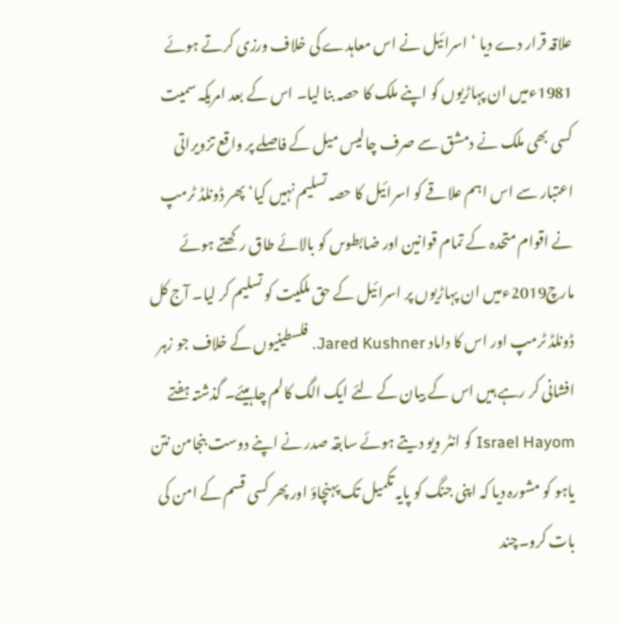علاقہ قرار دے دیا ‘اسرائیل نے اس معاہدے کی خلاف ورزی کرتے ہوئے 1981ءمیں ان پہاڑیوں کو اپنے ملک کا حصہ بنا لیا۔ اس کے بعد امریکہ سمیت کسی بھی ملک نے دمشق سے صرف چالیس میل کے فاصلے پر واقع تزویراتی اعتبار سے اس اہم علاقے کو اسرائیل کا حصہ تسلیم نہیں کیا‘ پھر ڈونلڈ ٹرمپ نے اقوام متحدہ کے تمام قوانین اور ضابطوںں کو بالائے طاق رکھتے ہوئے مارچ2019ءمیں ان پہاڑیوں پر اسرائیل کے حق ملکیت کو تسلیم کر لیا۔ آج کل ڈونلڈ ٹرمپ اور اس کا داماد Jared Kushner. فلسطینیوں کے خلاف جو زہر افشانی کر رہے ہیں اس کے بیان کے لئے ایک الگ کالم چاہیئے۔ گذشتہ ہفتے Israel Hayom کو انٹر ویو دیتے ہوئے سابقہ صدر نے اپنے دوست بنجامن نتن یاہو کو مشورہ دیا کہ اپنی جنگ کو پایہ تکمیل تک پہنچاؤ اور پھر کسی قسم کے امن کی بات کرو۔چند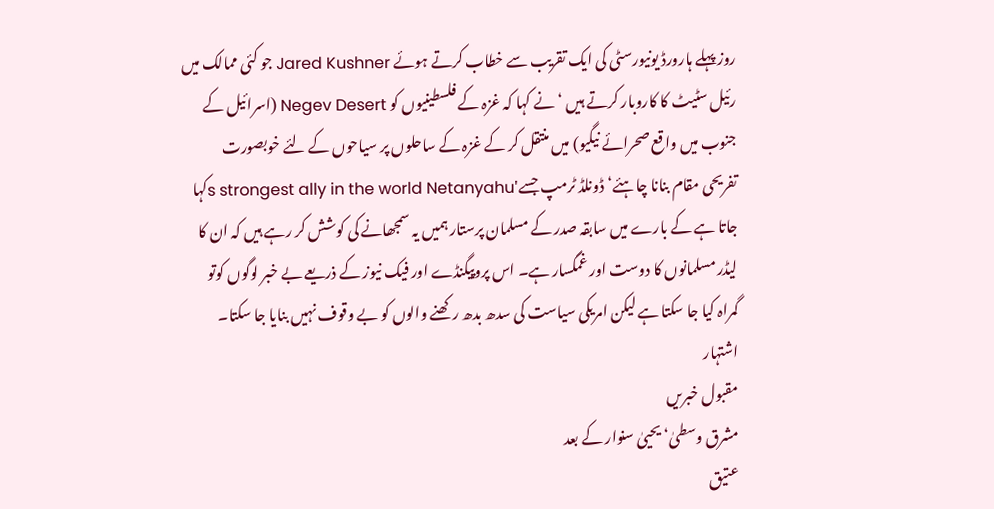روز پہلے ہارورڈ یونیورسٹی کی ایک تقریب سے خطاب کرتے ہوئے Jared Kushner جو کئی ممالک میں رئیل سٹیٹ کا کاروبار کرتے ہیں ‘نے کہا کہ غزہ کے فلسطینیوں کو Negev Desert (اسرائیل کے جنوب میں واقع صحرائے نیگیو) میں منتقل کر کے غزہ کے ساحلوں پر سیاحوں کے لئے خوبصورت تفریحی مقام بنانا چاہئے‘ڈونلڈ ٹرمپ جسے's strongest ally in the world Netanyahuکہا جاتا ہے کے بارے میں سابقہ صدر کے مسلمان پرستار ہمیں یہ سمجھانے کی کوشش کر رہے ہیں کہ ان کا لیڈر مسلمانوں کا دوست اور غمگسار ہے۔ اس پروپیگنڈے اور فیک نیوز کے ذریعے بے خبر لوگوں کوتو گمراہ کیا جا سکتا ہے لیکن امریکی سیاست کی سدھ بدھ رکھنے والوں کو بے وقوف نہیں بنایا جا سکتا۔
اشتہار
مقبول خبریں
مشرق وسطیٰ‘ یحییٰ سنوار کے بعد
عتیق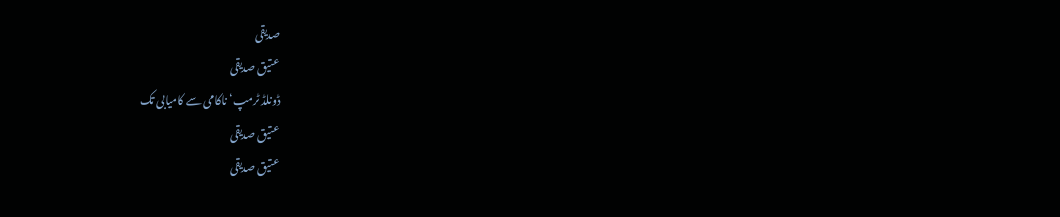صدیقی
عتیق صدیقی
ڈونلڈ ٹرمپ‘ ناکامی سے کامیابی تک
عتیق صدیقی
عتیق صدیقی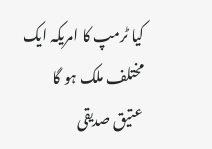کیا ٹرمپ کا امریکہ ایک مختلف ملک ہو گا
عتیق صدیقی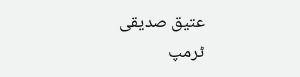عتیق صدیقی
ٹرمپ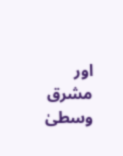اور مشرق وسطیٰ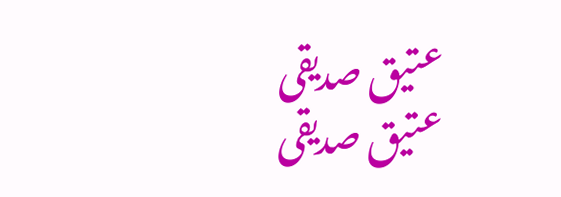عتیق صدیقی
عتیق صدیقی